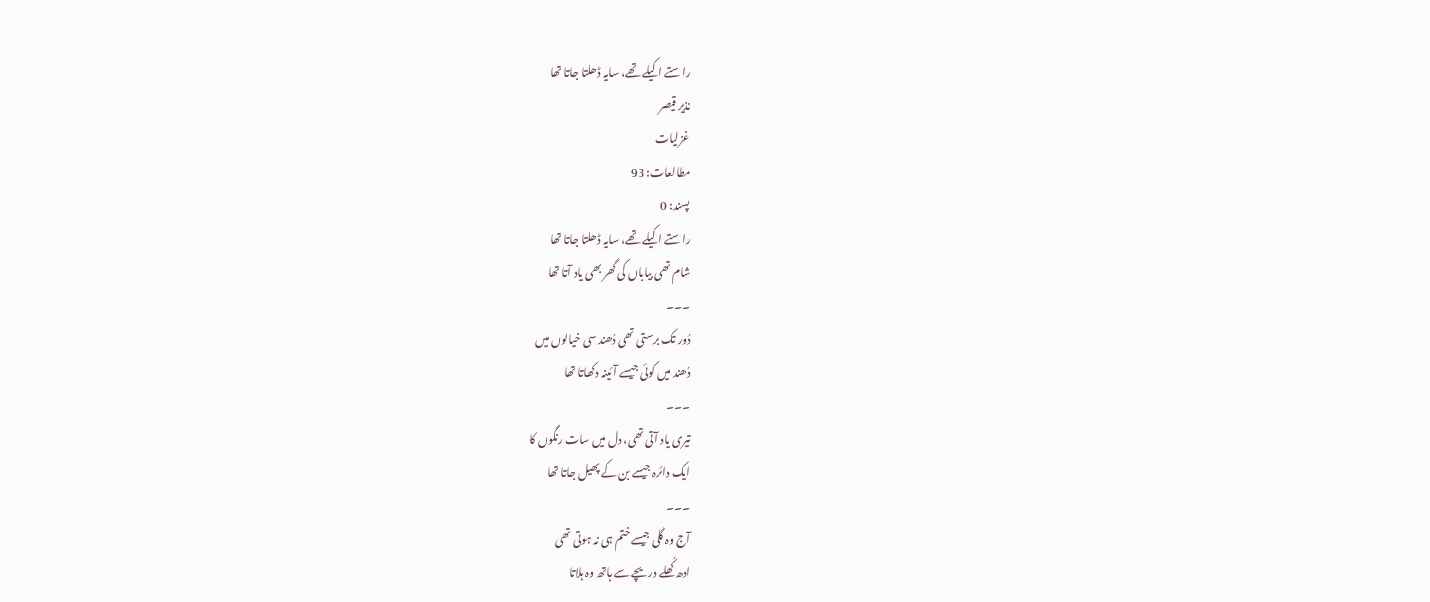راستے اکیلے تھے، سایہ ڈھلتا جاتا تھا
نذیر قیصر
غزلیات
مطالعات: 93
پسند: 0
راستے اکیلے تھے، سایہ ڈھلتا جاتا تھا
شام تھی بیاباں کی گھر بھی یاد آتا تھا
۔۔۔
دُور تک برستی تھی دُھند سی خیالوں میں
دُھند میں کوئی جیسے آئینہ دکھاتا تھا
۔۔۔
تیری یاد آتی تھی، دل میں سات رنگوں کا
ایک دائرہ جیسے بن کے پھیل جاتا تھا
۔۔۔
آج وہ گلی جیسے ختم ہی نہ ہوتی تھی
ادھ کُھلے دریچے سے ہاتھ وہ ہلاتا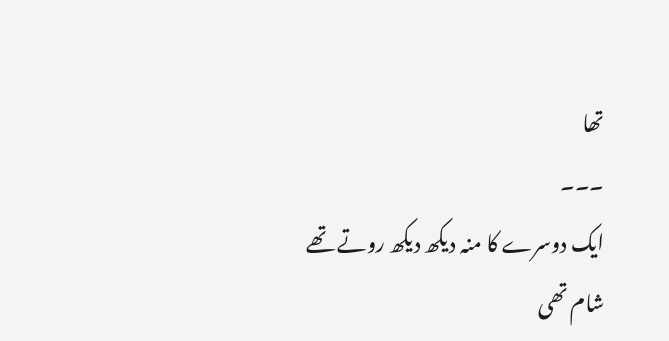تھا
۔۔۔
ایک دوسرے کا منہ دیکھ دیکھ روتے تھے
شام تھی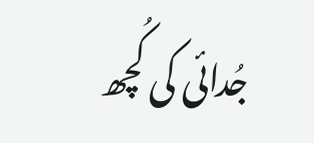جُدائی کی کُچھ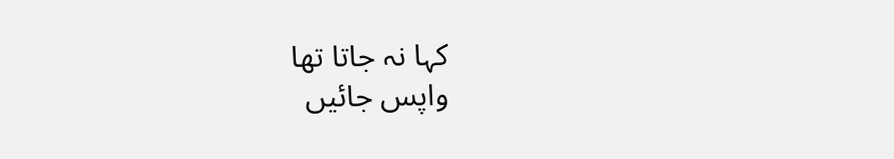کہا نہ جاتا تھا
واپس جائیں